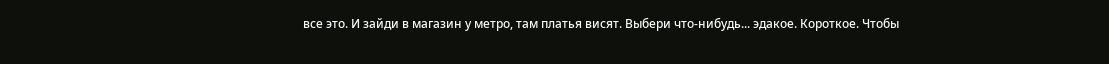все это. И зайди в магазин у метро, там платья висят. Выбери что-нибудь... эдакое. Короткое. Чтобы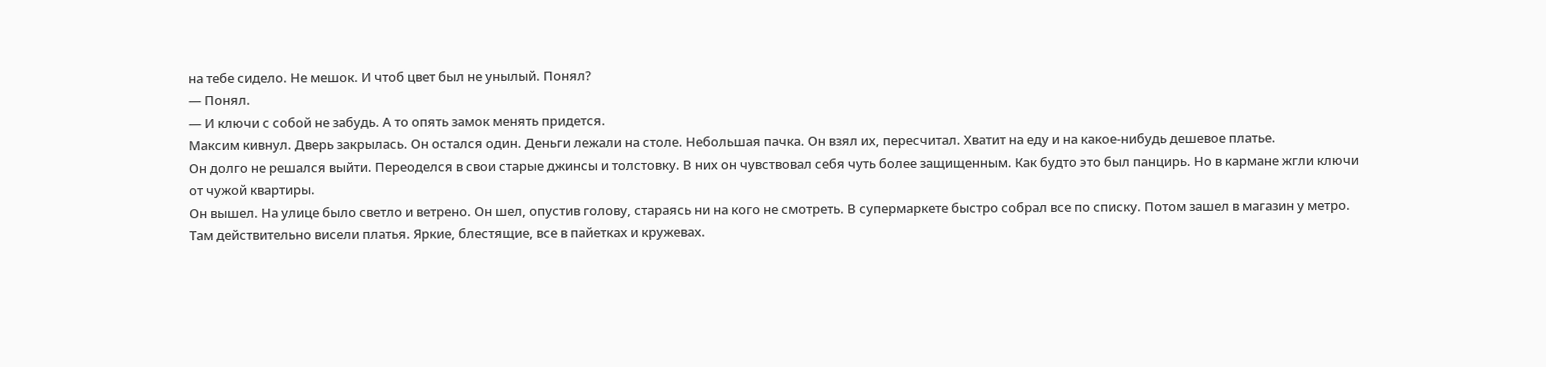на тебе сидело. Не мешок. И чтоб цвет был не унылый. Понял?
— Понял.
— И ключи с собой не забудь. А то опять замок менять придется.
Максим кивнул. Дверь закрылась. Он остался один. Деньги лежали на столе. Небольшая пачка. Он взял их, пересчитал. Хватит на еду и на какое-нибудь дешевое платье.
Он долго не решался выйти. Переоделся в свои старые джинсы и толстовку. В них он чувствовал себя чуть более защищенным. Как будто это был панцирь. Но в кармане жгли ключи от чужой квартиры.
Он вышел. На улице было светло и ветрено. Он шел, опустив голову, стараясь ни на кого не смотреть. В супермаркете быстро собрал все по списку. Потом зашел в магазин у метро. Там действительно висели платья. Яркие, блестящие, все в пайетках и кружевах.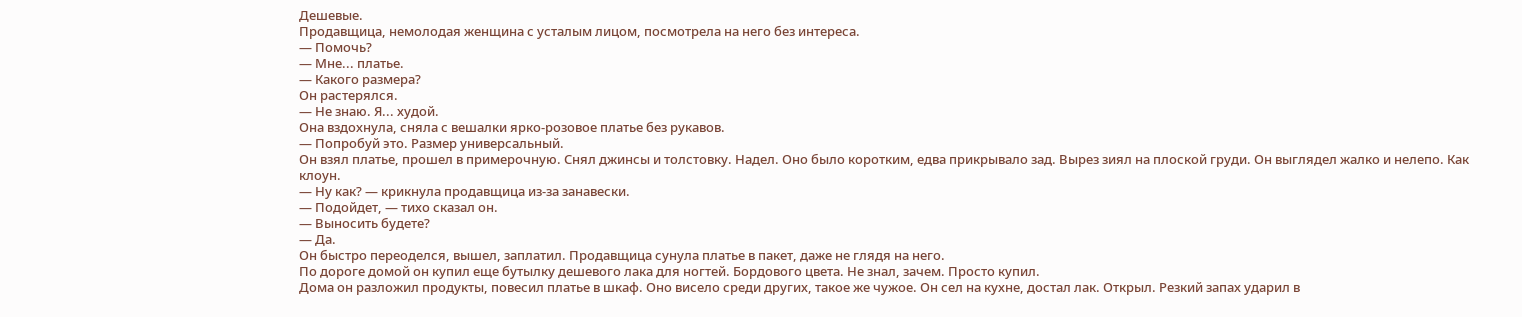Дешевые.
Продавщица, немолодая женщина с усталым лицом, посмотрела на него без интереса.
— Помочь?
— Мне... платье.
— Какого размера?
Он растерялся.
— Не знаю. Я... худой.
Она вздохнула, сняла с вешалки ярко-розовое платье без рукавов.
— Попробуй это. Размер универсальный.
Он взял платье, прошел в примерочную. Снял джинсы и толстовку. Надел. Оно было коротким, едва прикрывало зад. Вырез зиял на плоской груди. Он выглядел жалко и нелепо. Как клоун.
— Ну как? — крикнула продавщица из-за занавески.
— Подойдет, — тихо сказал он.
— Выносить будете?
— Да.
Он быстро переоделся, вышел, заплатил. Продавщица сунула платье в пакет, даже не глядя на него.
По дороге домой он купил еще бутылку дешевого лака для ногтей. Бордового цвета. Не знал, зачем. Просто купил.
Дома он разложил продукты, повесил платье в шкаф. Оно висело среди других, такое же чужое. Он сел на кухне, достал лак. Открыл. Резкий запах ударил в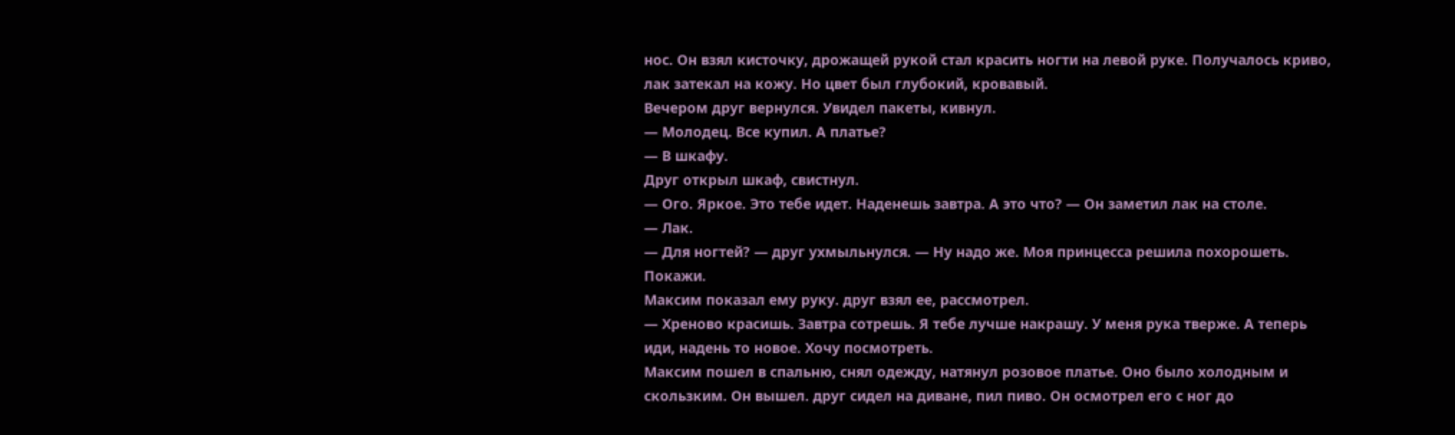нос. Он взял кисточку, дрожащей рукой стал красить ногти на левой руке. Получалось криво, лак затекал на кожу. Но цвет был глубокий, кровавый.
Вечером друг вернулся. Увидел пакеты, кивнул.
— Молодец. Все купил. А платье?
— В шкафу.
Друг открыл шкаф, свистнул.
— Ого. Яркое. Это тебе идет. Наденешь завтра. А это что? — Он заметил лак на столе.
— Лак.
— Для ногтей? — друг ухмыльнулся. — Ну надо же. Моя принцесса решила похорошеть. Покажи.
Максим показал ему руку. друг взял ее, рассмотрел.
— Хреново красишь. Завтра сотрешь. Я тебе лучше накрашу. У меня рука тверже. А теперь иди, надень то новое. Хочу посмотреть.
Максим пошел в спальню, снял одежду, натянул розовое платье. Оно было холодным и скользким. Он вышел. друг сидел на диване, пил пиво. Он осмотрел его с ног до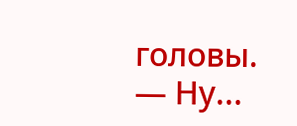головы.
— Ну...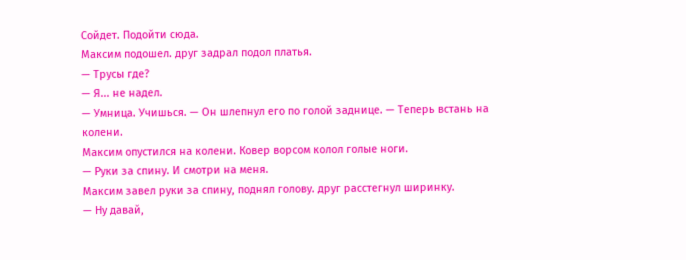Сойдет. Подойти сюда.
Максим подошел. друг задрал подол платья.
— Трусы где?
— Я... не надел.
— Умница. Учишься. — Он шлепнул его по голой заднице. — Теперь встань на колени.
Максим опустился на колени. Ковер ворсом колол голые ноги.
— Руки за спину. И смотри на меня.
Максим завел руки за спину, поднял голову. друг расстегнул ширинку.
— Ну давай,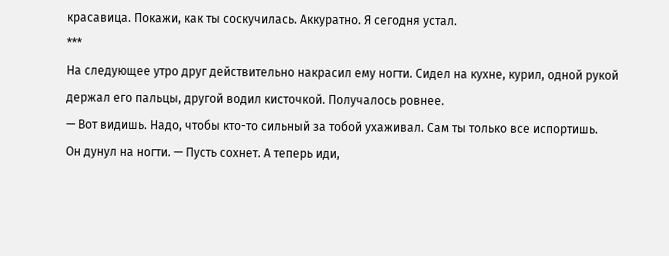красавица. Покажи, как ты соскучилась. Аккуратно. Я сегодня устал.
***
На следующее утро друг действительно накрасил ему ногти. Сидел на кухне, курил, одной рукой держал его пальцы, другой водил кисточкой. Получалось ровнее.
— Вот видишь. Надо, чтобы кто-то сильный за тобой ухаживал. Сам ты только все испортишь.
Он дунул на ногти. — Пусть сохнет. А теперь иди,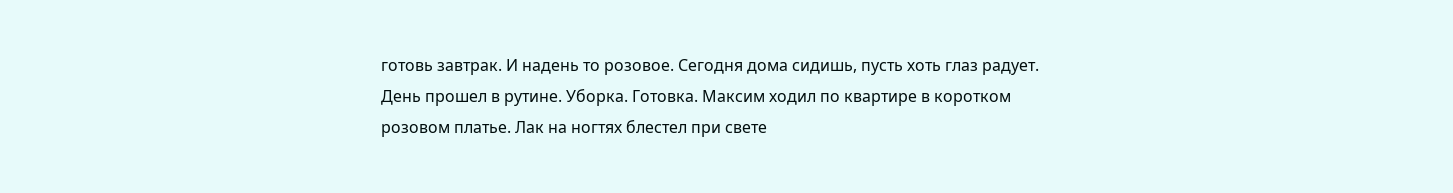готовь завтрак. И надень то розовое. Сегодня дома сидишь, пусть хоть глаз радует.
День прошел в рутине. Уборка. Готовка. Максим ходил по квартире в коротком розовом платье. Лак на ногтях блестел при свете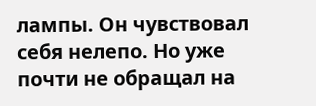лампы. Он чувствовал себя нелепо. Но уже почти не обращал на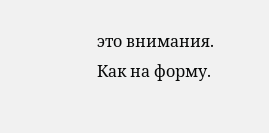это внимания. Как на форму.